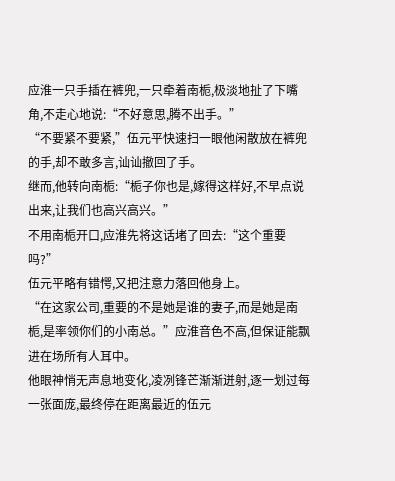应淮一只手插在裤兜,一只牵着南栀,极淡地扯了下嘴角,不走心地说:“不好意思,腾不出手。”
“不要紧不要紧,”伍元平快速扫一眼他闲散放在裤兜的手,却不敢多言,讪讪撤回了手。
继而,他转向南栀:“栀子你也是,嫁得这样好,不早点说出来,让我们也高兴高兴。”
不用南栀开口,应淮先将这话堵了回去:“这个重要吗?”
伍元平略有错愕,又把注意力落回他身上。
“在这家公司,重要的不是她是谁的妻子,而是她是南栀,是率领你们的小南总。”应淮音色不高,但保证能飘进在场所有人耳中。
他眼神悄无声息地变化,凌冽锋芒渐渐迸射,逐一划过每一张面庞,最终停在距离最近的伍元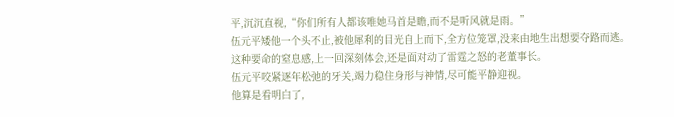平,沉沉直视,“你们所有人都该唯她马首是瞻,而不是听风就是雨。”
伍元平矮他一个头不止,被他犀利的目光自上而下,全方位笼罩,没来由地生出想要夺路而逃。
这种要命的窒息感,上一回深刻体会,还是面对动了雷霆之怒的老董事长。
伍元平咬紧逐年松弛的牙关,竭力稳住身形与神情,尽可能平静迎视。
他算是看明白了,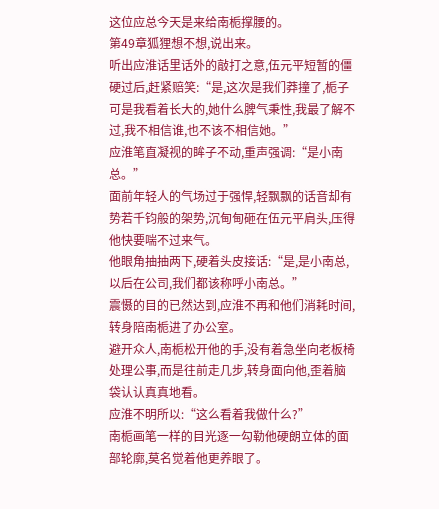这位应总今天是来给南栀撑腰的。
第49章狐狸想不想,说出来。
听出应淮话里话外的敲打之意,伍元平短暂的僵硬过后,赶紧赔笑:“是,这次是我们莽撞了,栀子可是我看着长大的,她什么脾气秉性,我最了解不过,我不相信谁,也不该不相信她。”
应淮笔直凝视的眸子不动,重声强调:“是小南总。”
面前年轻人的气场过于强悍,轻飘飘的话音却有势若千钧般的架势,沉甸甸砸在伍元平肩头,压得他快要喘不过来气。
他眼角抽抽两下,硬着头皮接话:“是,是小南总,以后在公司,我们都该称呼小南总。”
震慑的目的已然达到,应淮不再和他们消耗时间,转身陪南栀进了办公室。
避开众人,南栀松开他的手,没有着急坐向老板椅处理公事,而是往前走几步,转身面向他,歪着脑袋认认真真地看。
应淮不明所以:“这么看着我做什么?”
南栀画笔一样的目光逐一勾勒他硬朗立体的面部轮廓,莫名觉着他更养眼了。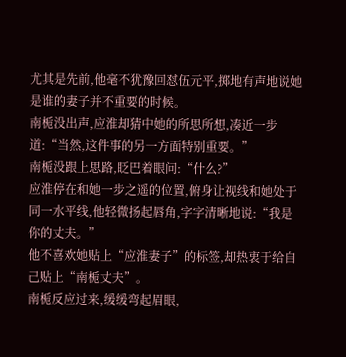尤其是先前,他毫不犹豫回怼伍元平,掷地有声地说她是谁的妻子并不重要的时候。
南栀没出声,应淮却猜中她的所思所想,凑近一步道:“当然,这件事的另一方面特别重要。”
南栀没跟上思路,眨巴着眼问:“什么?”
应淮停在和她一步之遥的位置,俯身让视线和她处于同一水平线,他轻微扬起唇角,字字清晰地说:“我是你的丈夫。”
他不喜欢她贴上“应淮妻子”的标签,却热衷于给自己贴上“南栀丈夫”。
南栀反应过来,缓缓弯起眉眼,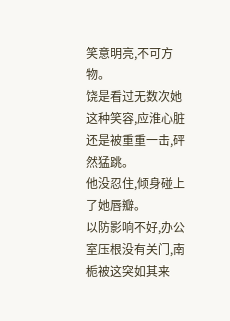笑意明亮,不可方物。
饶是看过无数次她这种笑容,应淮心脏还是被重重一击,砰然猛跳。
他没忍住,倾身碰上了她唇瓣。
以防影响不好,办公室压根没有关门,南栀被这突如其来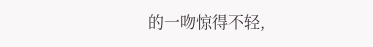的一吻惊得不轻,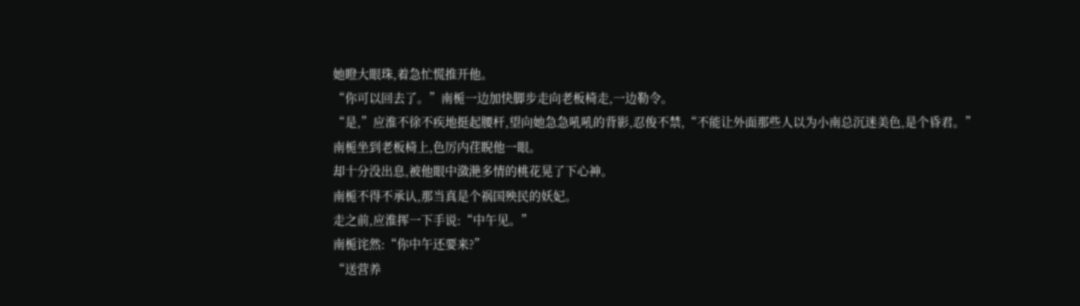她瞪大眼珠,着急忙慌推开他。
“你可以回去了。”南栀一边加快脚步走向老板椅走,一边勒令。
“是,”应淮不徐不疾地挺起腰杆,望向她急急吼吼的背影,忍俊不禁,“不能让外面那些人以为小南总沉迷美色,是个昏君。”
南栀坐到老板椅上,色厉内荏睨他一眼。
却十分没出息,被他眼中潋滟多情的桃花晃了下心神。
南栀不得不承认,那当真是个祸国殃民的妖妃。
走之前,应淮挥一下手说:“中午见。”
南栀诧然:“你中午还要来?”
“送营养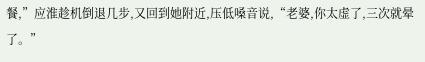餐,”应淮趁机倒退几步,又回到她附近,压低嗓音说,“老婆,你太虚了,三次就晕了。”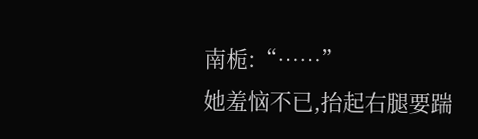南栀:“……”
她羞恼不已,抬起右腿要踹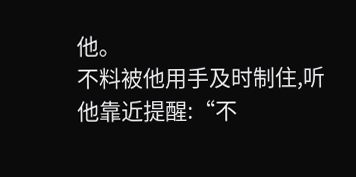他。
不料被他用手及时制住,听他靠近提醒:“不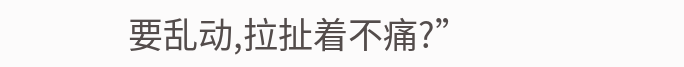要乱动,拉扯着不痛?”